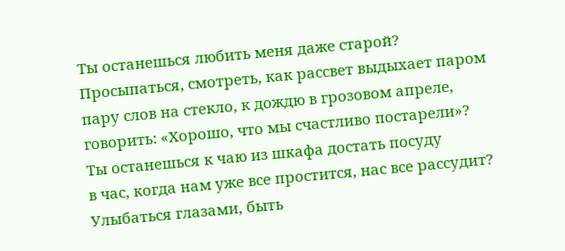Ты останешься любить меня даже старой?
Просыпаться, смотреть, как рассвет выдыхает паром
пару слов на стекло, к дождю в грозовом апреле,
говорить: «Хорошо, что мы счастливо постарели»?
Ты останешься к чаю из шкафа достать посуду
в час, когда нам уже все простится, нас все рассудит?
Улыбаться глазами, быть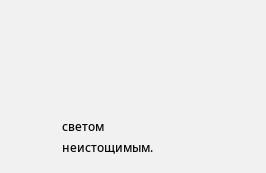светом неистощимым.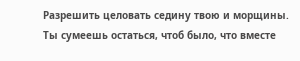Разрешить целовать седину твою и морщины.
Ты сумеешь остаться, чтоб было, что вместе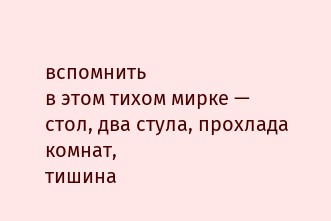вспомнить
в этом тихом мирке — стол, два стула, прохлада комнат,
тишина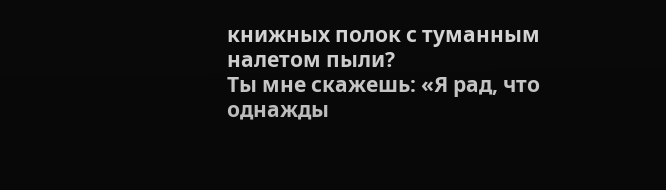книжных полок с туманным налетом пыли?
Ты мне скажешь: «Я рад, что однажды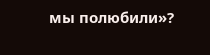мы полюбили»?